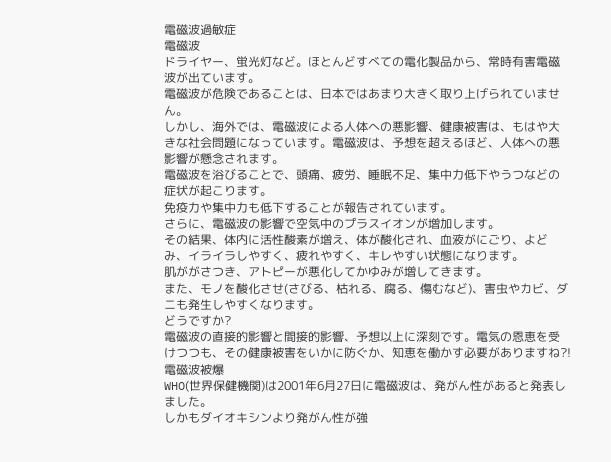電磁波過敏症
電磁波
ドライヤー、蛍光灯など。ほとんどすべての電化製品から、常時有害電磁波が出ています。
電磁波が危険であることは、日本ではあまり大きく取り上げられていません。
しかし、海外では、電磁波による人体への悪影響、健康被害は、もはや大きな社会問題になっています。電磁波は、予想を超えるほど、人体への悪影響が懸念されます。
電磁波を浴びることで、頭痛、疲労、睡眠不足、集中力低下やうつなどの症状が起こります。
免疫力や集中力も低下することが報告されています。
さらに、電磁波の影響で空気中のプラスイオンが増加します。
その結果、体内に活性酸素が増え、体が酸化され、血液がにごり、よどみ、イライラしやすく、疲れやすく、キレやすい状態になります。
肌ががさつき、アトピーが悪化してかゆみが増してきます。
また、モノを酸化させ(さびる、枯れる、腐る、傷むなど)、害虫やカビ、ダニも発生しやすくなります。
どうですか?
電磁波の直接的影響と間接的影響、予想以上に深刻です。電気の恩恵を受けつつも、その健康被害をいかに防ぐか、知恵を働かす必要がありますね?!
電磁波被爆
WHO(世界保健機関)は2001年6月27日に電磁波は、発がん性があると発表しました。
しかもダイオキシンより発がん性が強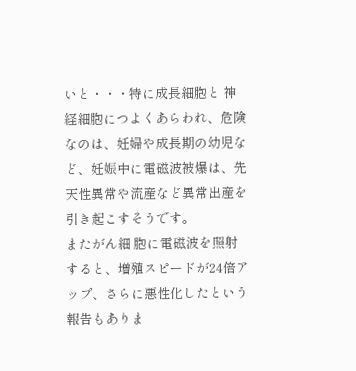いと・・・特に成長細胞と 神経細胞につよくあらわれ、危険なのは、妊婦や成長期の幼児など、妊娠中に電磁波被爆は、先天性異常や流産など異常出産を引き起こすそうです。
またがん細 胞に電磁波を照射すると、増殖スピードが24倍アップ、さらに悪性化したという報告もありま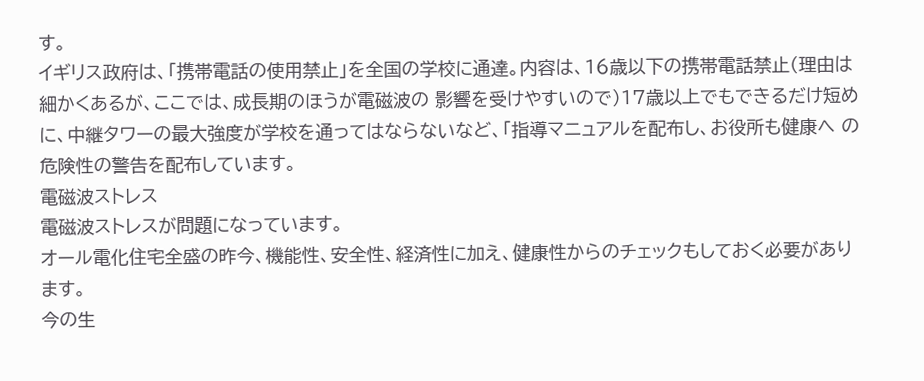す。
イギリス政府は、「携帯電話の使用禁止」を全国の学校に通達。内容は、16歳以下の携帯電話禁止(理由は細かくあるが、ここでは、成長期のほうが電磁波の 影響を受けやすいので)17歳以上でもできるだけ短めに、中継タワーの最大強度が学校を通ってはならないなど、「指導マニュアルを配布し、お役所も健康へ の危険性の警告を配布しています。
電磁波ストレス
電磁波ストレスが問題になっています。
オール電化住宅全盛の昨今、機能性、安全性、経済性に加え、健康性からのチェックもしておく必要があります。
今の生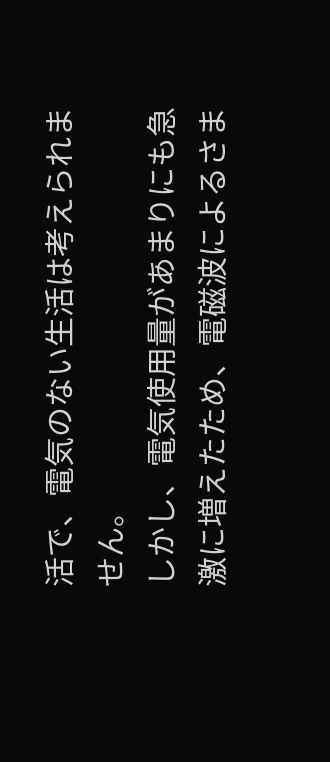活で、電気のない生活は考えられません。
しかし、電気使用量があまりにも急激に増えたため、電磁波によるさま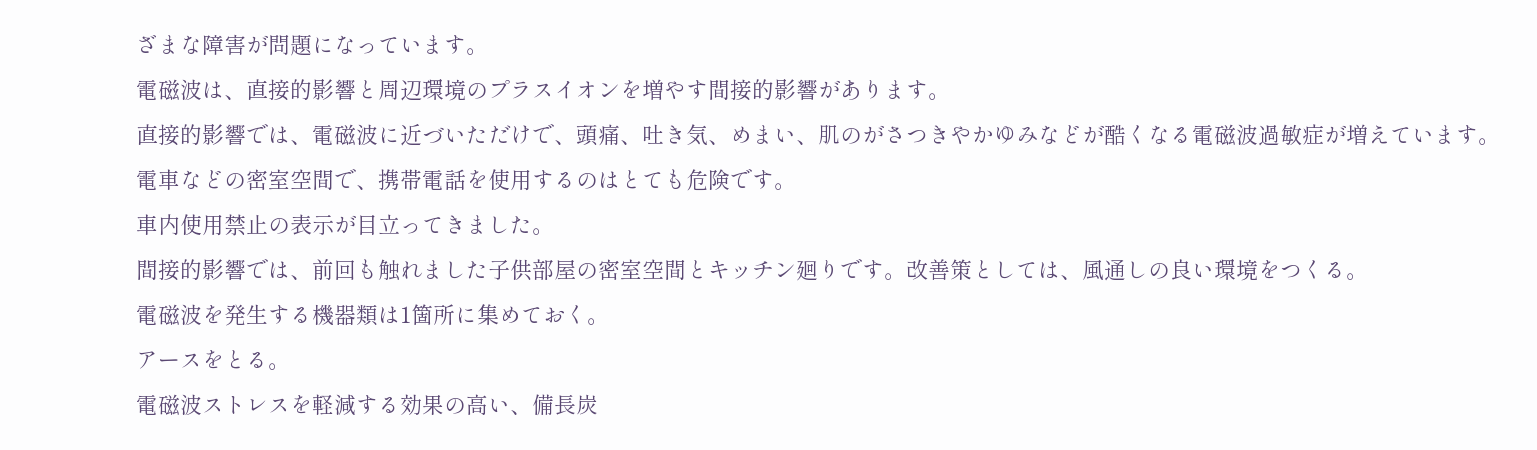ざまな障害が問題になっています。
電磁波は、直接的影響と周辺環境のプラスイオンを増やす間接的影響があります。
直接的影響では、電磁波に近づいただけで、頭痛、吐き気、めまい、肌のがさつきやかゆみなどが酷くなる電磁波過敏症が増えています。
電車などの密室空間で、携帯電話を使用するのはとても危険です。
車内使用禁止の表示が目立ってきました。
間接的影響では、前回も触れました子供部屋の密室空間とキッチン廻りです。改善策としては、風通しの良い環境をつくる。
電磁波を発生する機器類は1箇所に集めておく。
アースをとる。
電磁波ストレスを軽減する効果の高い、備長炭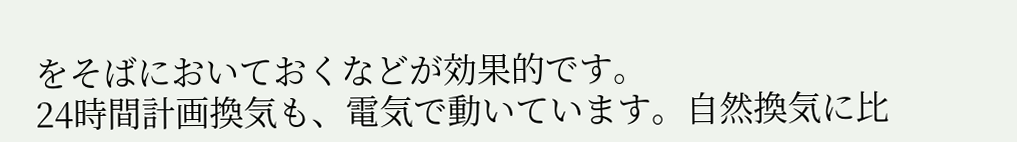をそばにおいておくなどが効果的です。
24時間計画換気も、電気で動いています。自然換気に比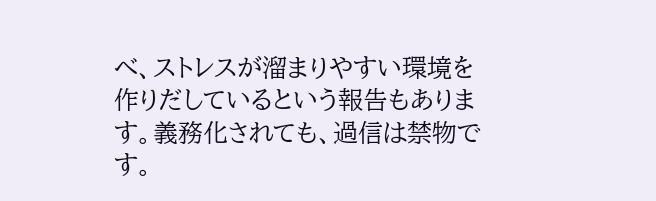べ、ストレスが溜まりやすい環境を作りだしているという報告もあります。義務化されても、過信は禁物です。